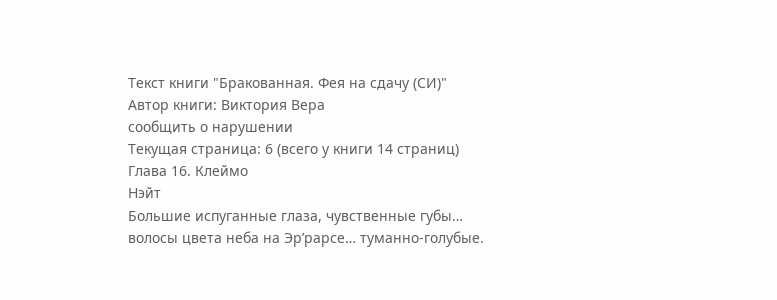Текст книги "Бракованная. Фея на сдачу (СИ)"
Автор книги: Виктория Вера
сообщить о нарушении
Текущая страница: 6 (всего у книги 14 страниц)
Глава 16. Клеймо
Нэйт
Большие испуганные глаза, чувственные губы… волосы цвета неба на Эр’рарсе… туманно-голубые.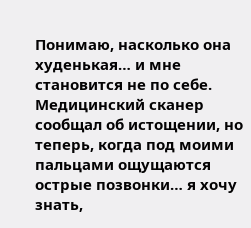Понимаю, насколько она худенькая… и мне становится не по себе. Медицинский сканер сообщал об истощении, но теперь, когда под моими пальцами ощущаются острые позвонки… я хочу знать,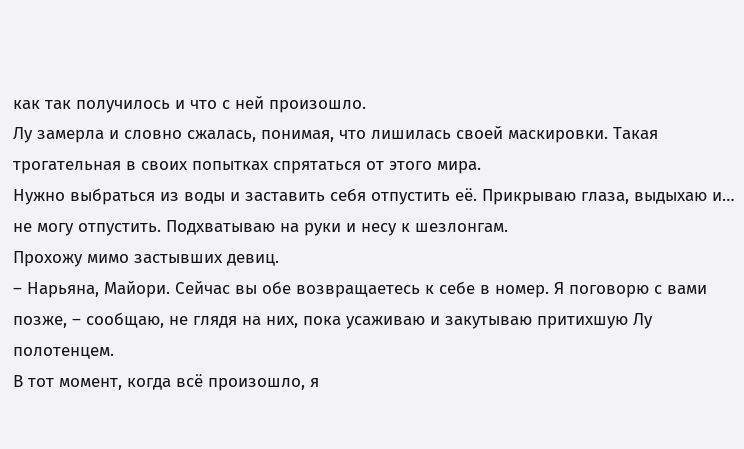как так получилось и что с ней произошло.
Лу замерла и словно сжалась, понимая, что лишилась своей маскировки. Такая трогательная в своих попытках спрятаться от этого мира.
Нужно выбраться из воды и заставить себя отпустить её. Прикрываю глаза, выдыхаю и… не могу отпустить. Подхватываю на руки и несу к шезлонгам.
Прохожу мимо застывших девиц.
– Нарьяна, Майори. Сейчас вы обе возвращаетесь к себе в номер. Я поговорю с вами позже, – сообщаю, не глядя на них, пока усаживаю и закутываю притихшую Лу полотенцем.
В тот момент, когда всё произошло, я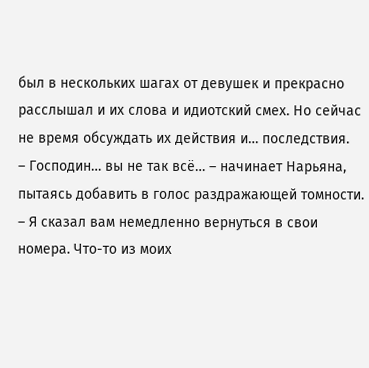был в нескольких шагах от девушек и прекрасно расслышал и их слова и идиотский смех. Но сейчас не время обсуждать их действия и… последствия.
– Господин… вы не так всё… – начинает Нарьяна, пытаясь добавить в голос раздражающей томности.
– Я сказал вам немедленно вернуться в свои номера. Что-то из моих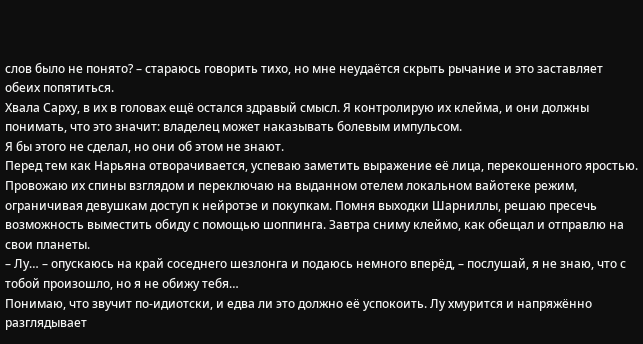слов было не понято? – стараюсь говорить тихо, но мне неудаётся скрыть рычание и это заставляет обеих попятиться.
Хвала Сарху, в их в головах ещё остался здравый смысл. Я контролирую их клейма, и они должны понимать, что это значит: владелец может наказывать болевым импульсом.
Я бы этого не сделал, но они об этом не знают.
Перед тем как Нарьяна отворачивается, успеваю заметить выражение её лица, перекошенного яростью.
Провожаю их спины взглядом и переключаю на выданном отелем локальном вайотеке режим, ограничивая девушкам доступ к нейротэе и покупкам. Помня выходки Шарниллы, решаю пресечь возможность выместить обиду с помощью шоппинга. Завтра сниму клеймо, как обещал и отправлю на свои планеты.
– Лу… – опускаюсь на край соседнего шезлонга и подаюсь немного вперёд, – послушай, я не знаю, что с тобой произошло, но я не обижу тебя…
Понимаю, что звучит по-идиотски, и едва ли это должно её успокоить. Лу хмурится и напряжённо разглядывает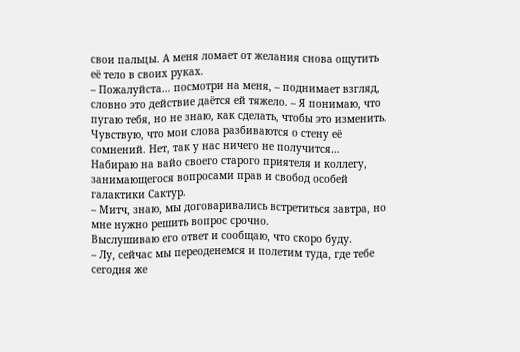свои пальцы. А меня ломает от желания снова ощутить её тело в своих руках.
– Пожалуйста… посмотри на меня, – поднимает взгляд, словно это действие даётся ей тяжело. – Я понимаю, что пугаю тебя, но не знаю, как сделать, чтобы это изменить.
Чувствую, что мои слова разбиваются о стену её сомнений. Нет, так у нас ничего не получится…
Набираю на вайо своего старого приятеля и коллегу, занимающегося вопросами прав и свобод особей галактики Сактур.
– Митч, знаю, мы договаривались встретиться завтра, но мне нужно решить вопрос срочно.
Выслушиваю его ответ и сообщаю, что скоро буду.
– Лу, сейчас мы переоденемся и полетим туда, где тебе сегодня же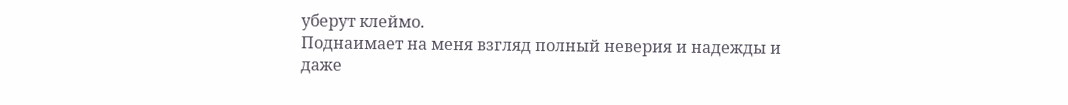уберут клеймо.
Поднаимает на меня взгляд полный неверия и надежды и даже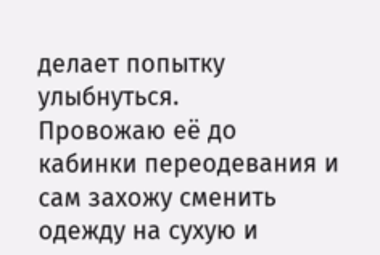делает попытку улыбнуться.
Провожаю её до кабинки переодевания и сам захожу сменить одежду на сухую и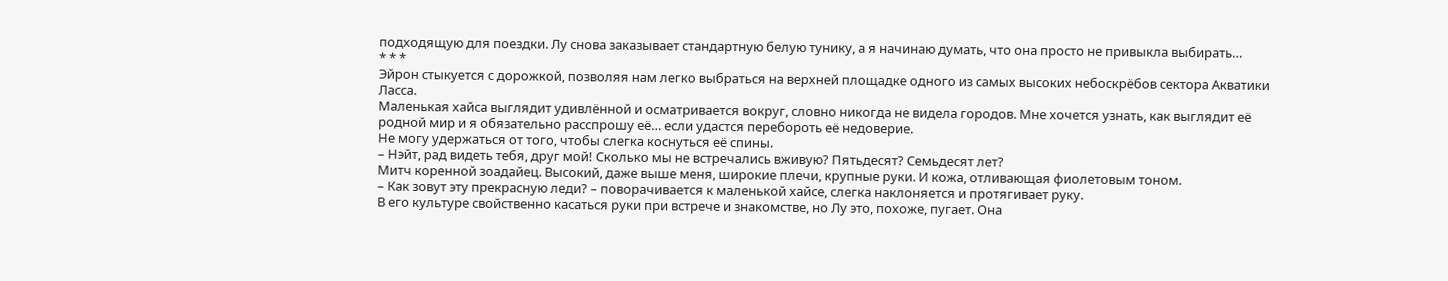подходящую для поездки. Лу снова заказывает стандартную белую тунику, а я начинаю думать, что она просто не привыкла выбирать…
* * *
Эйрон стыкуется с дорожкой, позволяя нам легко выбраться на верхней площадке одного из самых высоких небоскрёбов сектора Акватики Ласса.
Маленькая хайса выглядит удивлённой и осматривается вокруг, словно никогда не видела городов. Мне хочется узнать, как выглядит её родной мир и я обязательно расспрошу её… если удастся перебороть её недоверие.
Не могу удержаться от того, чтобы слегка коснуться её спины.
– Нэйт, рад видеть тебя, друг мой! Сколько мы не встречались вживую? Пятьдесят? Семьдесят лет?
Митч коренной зоадайец. Высокий, даже выше меня, широкие плечи, крупные руки. И кожа, отливающая фиолетовым тоном.
– Как зовут эту прекрасную леди? – поворачивается к маленькой хайсе, слегка наклоняется и протягивает руку.
В его культуре свойственно касаться руки при встрече и знакомстве, но Лу это, похоже, пугает. Она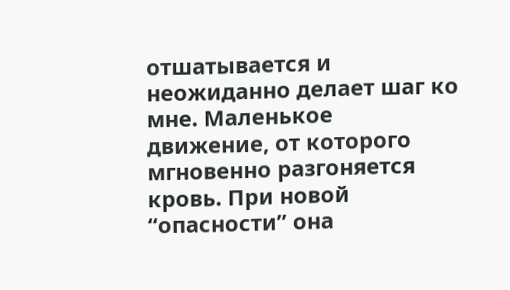отшатывается и неожиданно делает шаг ко мне. Маленькое движение, от которого мгновенно разгоняется кровь. При новой “опасности” она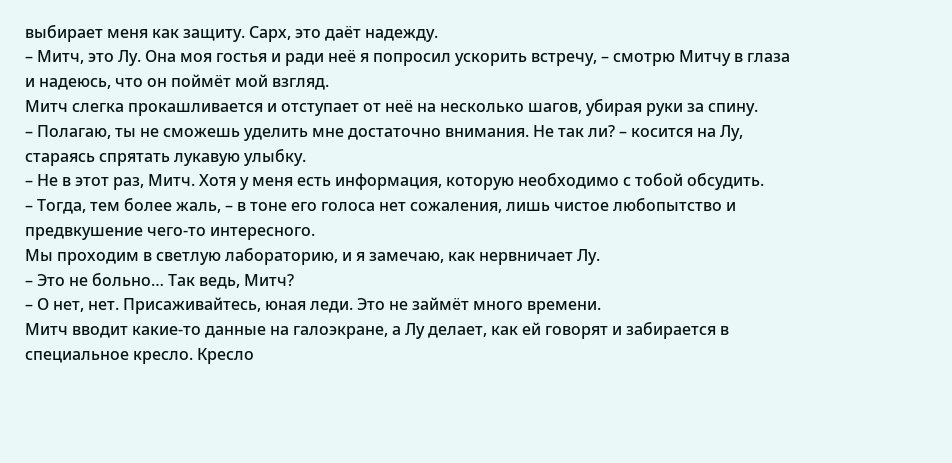выбирает меня как защиту. Сарх, это даёт надежду.
– Митч, это Лу. Она моя гостья и ради неё я попросил ускорить встречу, – смотрю Митчу в глаза и надеюсь, что он поймёт мой взгляд.
Митч слегка прокашливается и отступает от неё на несколько шагов, убирая руки за спину.
– Полагаю, ты не сможешь уделить мне достаточно внимания. Не так ли? – косится на Лу, стараясь спрятать лукавую улыбку.
– Не в этот раз, Митч. Хотя у меня есть информация, которую необходимо с тобой обсудить.
– Тогда, тем более жаль, – в тоне его голоса нет сожаления, лишь чистое любопытство и предвкушение чего-то интересного.
Мы проходим в светлую лабораторию, и я замечаю, как нервничает Лу.
– Это не больно… Так ведь, Митч?
– О нет, нет. Присаживайтесь, юная леди. Это не займёт много времени.
Митч вводит какие-то данные на галоэкране, а Лу делает, как ей говорят и забирается в специальное кресло. Кресло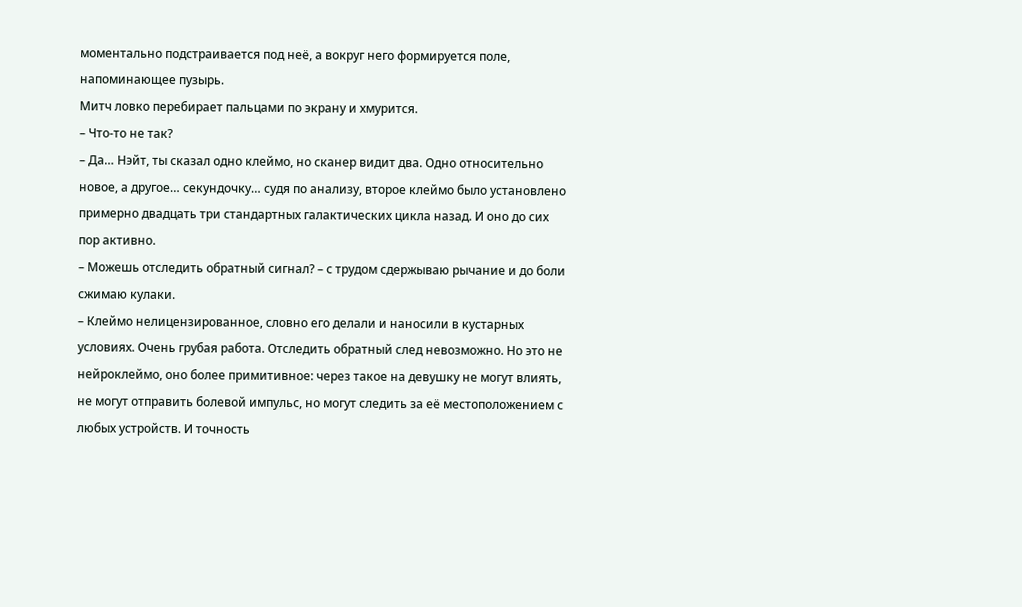моментально подстраивается под неё, а вокруг него формируется поле, напоминающее пузырь.
Митч ловко перебирает пальцами по экрану и хмурится.
– Что-то не так?
– Да… Нэйт, ты сказал одно клеймо, но сканер видит два. Одно относительно новое, а другое… секундочку… судя по анализу, второе клеймо было установлено примерно двадцать три стандартных галактических цикла назад. И оно до сих пор активно.
– Можешь отследить обратный сигнал? – с трудом сдержываю рычание и до боли сжимаю кулаки.
– Клеймо нелицензированное, словно его делали и наносили в кустарных условиях. Очень грубая работа. Отследить обратный след невозможно. Но это не нейроклеймо, оно более примитивное: через такое на девушку не могут влиять, не могут отправить болевой импульс, но могут следить за её местоположением с любых устройств. И точность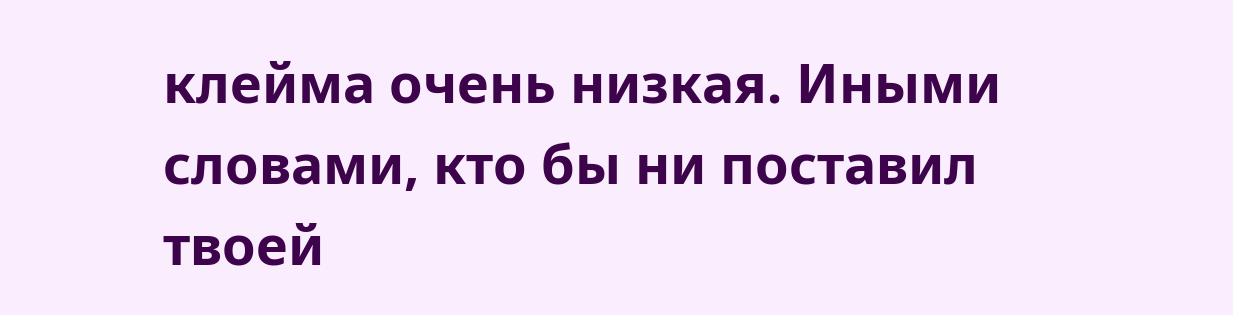клейма очень низкая. Иными словами, кто бы ни поставил твоей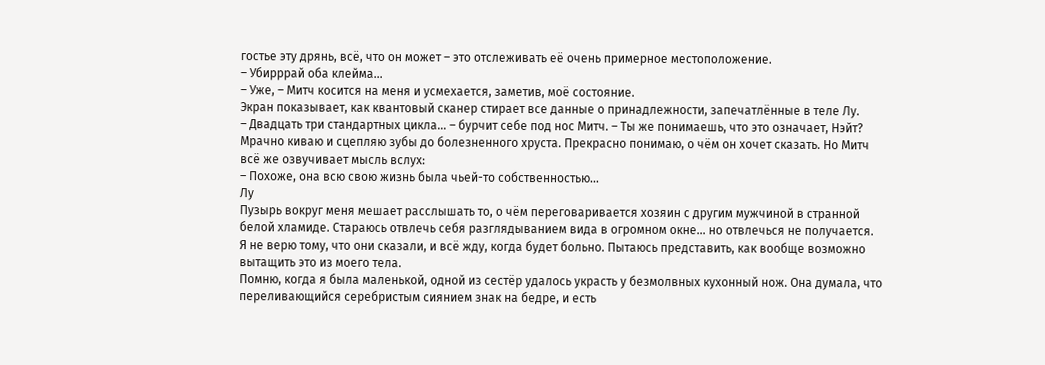гостье эту дрянь, всё, что он может – это отслеживать её очень примерное местоположение.
– Убирррай оба клейма…
– Уже, – Митч косится на меня и усмехается, заметив, моё состояние.
Экран показывает, как квантовый сканер стирает все данные о принадлежности, запечатлённые в теле Лу.
– Двадцать три стандартных цикла… – бурчит себе под нос Митч. – Ты же понимаешь, что это означает, Нэйт?
Мрачно киваю и сцепляю зубы до болезненного хруста. Прекрасно понимаю, о чём он хочет сказать. Но Митч всё же озвучивает мысль вслух:
– Похоже, она всю свою жизнь была чьей-то собственностью…
Лу
Пузырь вокруг меня мешает расслышать то, о чём переговаривается хозяин с другим мужчиной в странной белой хламиде. Стараюсь отвлечь себя разглядыванием вида в огромном окне… но отвлечься не получается.
Я не верю тому, что они сказали, и всё жду, когда будет больно. Пытаюсь представить, как вообще возможно вытащить это из моего тела.
Помню, когда я была маленькой, одной из сестёр удалось украсть у безмолвных кухонный нож. Она думала, что переливающийся серебристым сиянием знак на бедре, и есть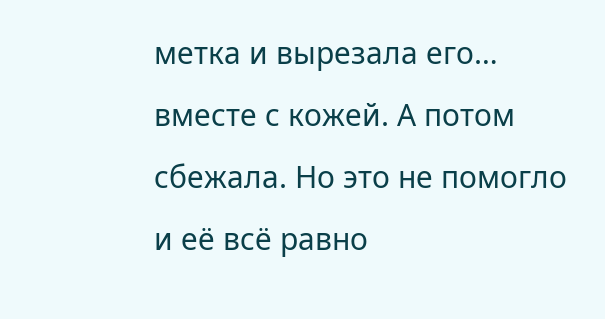метка и вырезала его… вместе с кожей. А потом сбежала. Но это не помогло и её всё равно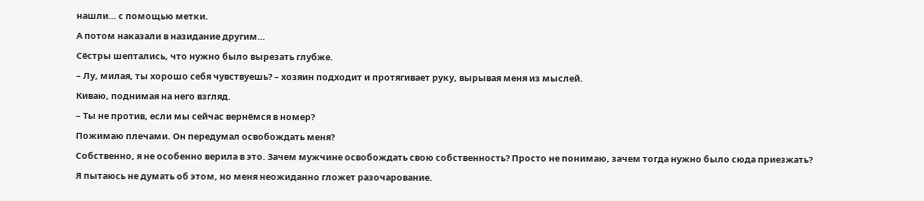нашли… с помощью метки.
А потом наказали в назидание другим…
Сёстры шептались, что нужно было вырезать глубже.
– Лу, милая, ты хорошо себя чувствуешь? – хозяин подходит и протягивает руку, вырывая меня из мыслей.
Киваю, поднимая на него взгляд.
– Ты не против, если мы сейчас вернёмся в номер?
Пожимаю плечами. Он передумал освобождать меня?
Собственно, я не особенно верила в это. Зачем мужчине освобождать свою собственность? Просто не понимаю, зачем тогда нужно было сюда приезжать?
Я пытаюсь не думать об этом, но меня неожиданно гложет разочарование.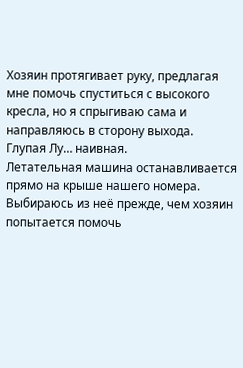Хозяин протягивает руку, предлагая мне помочь спуститься с высокого кресла, но я спрыгиваю сама и направляюсь в сторону выхода.
Глупая Лу… наивная.
Летательная машина останавливается прямо на крыше нашего номера. Выбираюсь из неё прежде, чем хозяин попытается помочь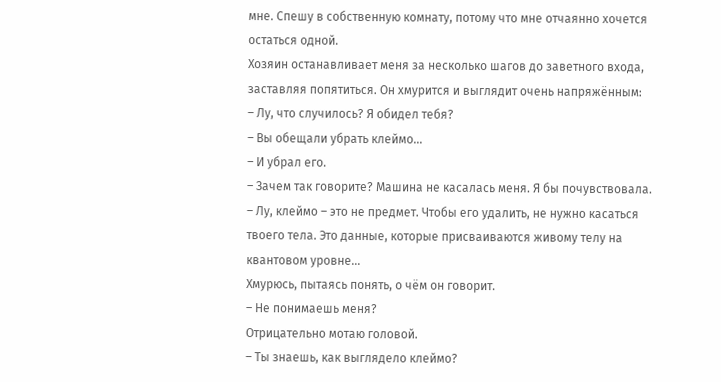мне. Спешу в собственную комнату, потому что мне отчаянно хочется остаться одной.
Хозяин останавливает меня за несколько шагов до заветного входа, заставляя попятиться. Он хмурится и выглядит очень напряжённым:
– Лу, что случилось? Я обидел тебя?
– Вы обещали убрать клеймо…
– И убрал его.
– Зачем так говорите? Машина не касалась меня. Я бы почувствовала.
– Лу, клеймо – это не предмет. Чтобы его удалить, не нужно касаться твоего тела. Это данные, которые присваиваются живому телу на квантовом уровне…
Хмурюсь, пытаясь понять, о чём он говорит.
– Не понимаешь меня?
Отрицательно мотаю головой.
– Ты знаешь, как выглядело клеймо?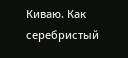Киваю. Как серебристый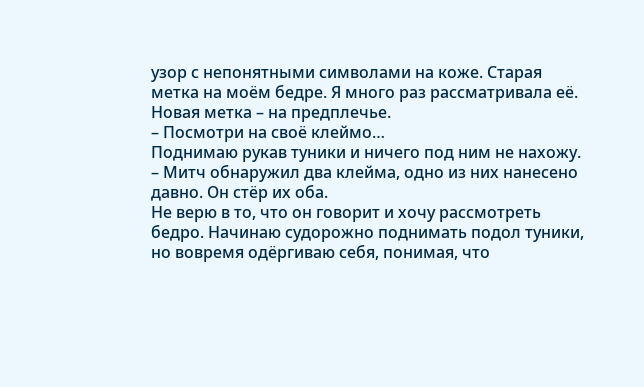узор с непонятными символами на коже. Старая метка на моём бедре. Я много раз рассматривала её. Новая метка – на предплечье.
– Посмотри на своё клеймо…
Поднимаю рукав туники и ничего под ним не нахожу.
– Митч обнаружил два клейма, одно из них нанесено давно. Он стёр их оба.
Не верю в то, что он говорит и хочу рассмотреть бедро. Начинаю судорожно поднимать подол туники, но вовремя одёргиваю себя, понимая, что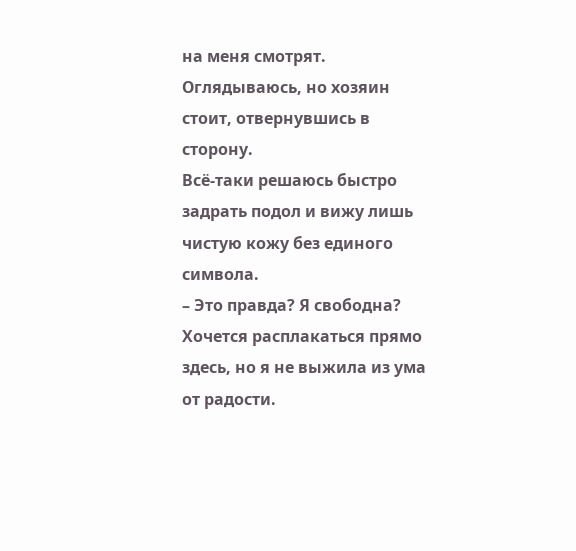на меня смотрят.
Оглядываюсь, но хозяин стоит, отвернувшись в сторону.
Всё-таки решаюсь быстро задрать подол и вижу лишь чистую кожу без единого символа.
– Это правда? Я свободна?
Хочется расплакаться прямо здесь, но я не выжила из ума от радости.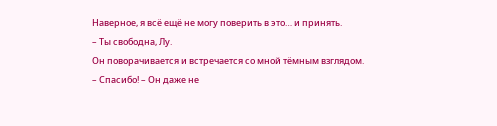Наверное, я всё ещё не могу поверить в это… и принять.
– Ты свободна, Лу.
Он поворачивается и встречается со мной тёмным взглядом.
– Спасибо! – Он даже не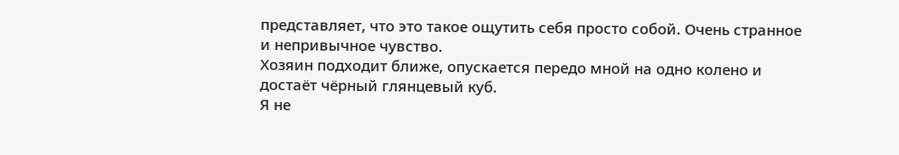представляет, что это такое ощутить себя просто собой. Очень странное и непривычное чувство.
Хозяин подходит ближе, опускается передо мной на одно колено и достаёт чёрный глянцевый куб.
Я не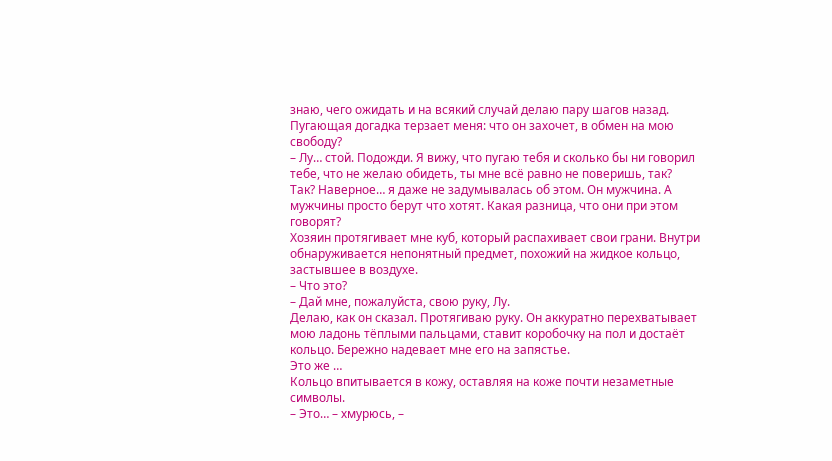знаю, чего ожидать и на всякий случай делаю пару шагов назад. Пугающая догадка терзает меня: что он захочет, в обмен на мою свободу?
– Лу… стой. Подожди. Я вижу, что пугаю тебя и сколько бы ни говорил тебе, что не желаю обидеть, ты мне всё равно не поверишь, так?
Так? Наверное… я даже не задумывалась об этом. Он мужчина. А мужчины просто берут что хотят. Какая разница, что они при этом говорят?
Хозяин протягивает мне куб, который распахивает свои грани. Внутри обнаруживается непонятный предмет, похожий на жидкое кольцо, застывшее в воздухе.
– Что это?
– Дай мне, пожалуйста, свою руку, Лу.
Делаю, как он сказал. Протягиваю руку. Он аккуратно перехватывает мою ладонь тёплыми пальцами, ставит коробочку на пол и достаёт кольцо. Бережно надевает мне его на запястье.
Это же …
Кольцо впитывается в кожу, оставляя на коже почти незаметные символы.
– Это… – хмурюсь, –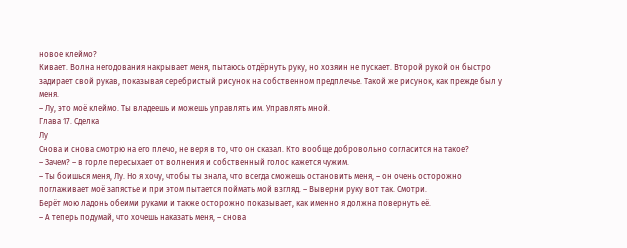новое клеймо?
Кивает. Волна негодования накрывает меня, пытаюсь отдёрнуть руку, но хозяин не пускает. Второй рукой он быстро задирает свой рукав, показывая серебристый рисунок на собственном предплечье. Такой же рисунок, как прежде был у меня.
– Лу, это моё клеймо. Ты владеешь и можешь управлять им. Управлять мной.
Глава 17. Сделка
Лу
Снова и снова смотрю на его плечо, не веря в то, что он сказал. Кто вообще добровольно согласится на такое?
– Зачем? – в горле пересыхает от волнения и собственный голос кажется чужим.
– Ты боишься меня, Лу. Но я хочу, чтобы ты знала, что всегда сможешь остановить меня, – он очень осторожно поглаживает моё запястье и при этом пытается поймать мой взгляд. – Выверни руку вот так. Смотри.
Берёт мою ладонь обеими руками и также осторожно показывает, как именно я должна повернуть её.
– А теперь подумай, что хочешь наказать меня, – снова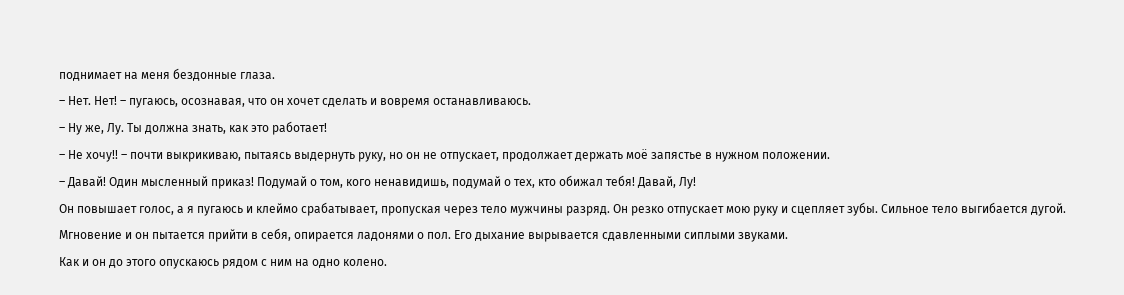поднимает на меня бездонные глаза.
– Нет. Нет! – пугаюсь, осознавая, что он хочет сделать и вовремя останавливаюсь.
– Ну же, Лу. Ты должна знать, как это работает!
– Не хочу!! – почти выкрикиваю, пытаясь выдернуть руку, но он не отпускает, продолжает держать моё запястье в нужном положении.
– Давай! Один мысленный приказ! Подумай о том, кого ненавидишь, подумай о тех, кто обижал тебя! Давай, Лу!
Он повышает голос, а я пугаюсь и клеймо срабатывает, пропуская через тело мужчины разряд. Он резко отпускает мою руку и сцепляет зубы. Сильное тело выгибается дугой.
Мгновение и он пытается прийти в себя, опирается ладонями о пол. Его дыхание вырывается сдавленными сиплыми звуками.
Как и он до этого опускаюсь рядом с ним на одно колено.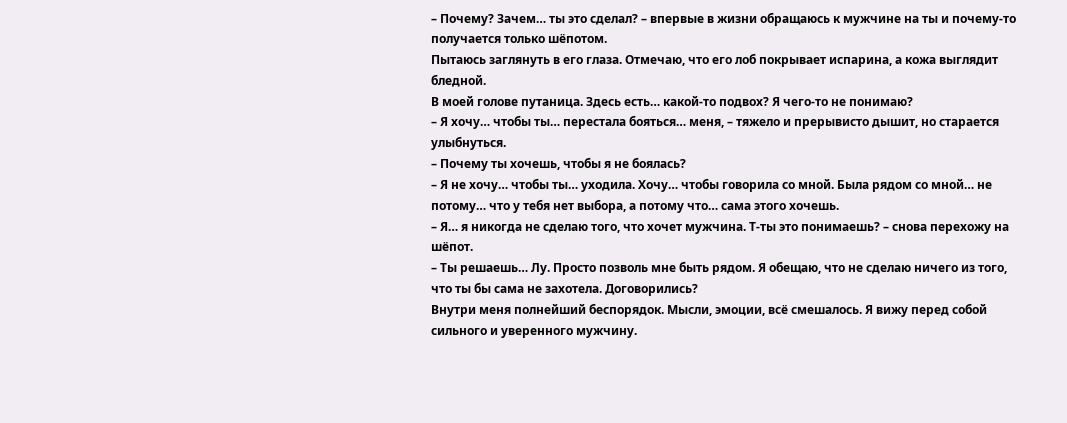– Почему? Зачем… ты это сделал? – впервые в жизни обращаюсь к мужчине на ты и почему-то получается только шёпотом.
Пытаюсь заглянуть в его глаза. Отмечаю, что его лоб покрывает испарина, а кожа выглядит бледной.
В моей голове путаница. Здесь есть… какой-то подвох? Я чего-то не понимаю?
– Я хочу… чтобы ты… перестала бояться… меня, – тяжело и прерывисто дышит, но старается улыбнуться.
– Почему ты хочешь, чтобы я не боялась?
– Я не хочу… чтобы ты… уходила. Хочу… чтобы говорила со мной. Была рядом со мной… не потому… что у тебя нет выбора, а потому что… сама этого хочешь.
– Я… я никогда не сделаю того, что хочет мужчина. Т-ты это понимаешь? – снова перехожу на шёпот.
– Ты решаешь… Лу. Просто позволь мне быть рядом. Я обещаю, что не сделаю ничего из того, что ты бы сама не захотела. Договорились?
Внутри меня полнейший беспорядок. Мысли, эмоции, всё смешалось. Я вижу перед собой сильного и уверенного мужчину.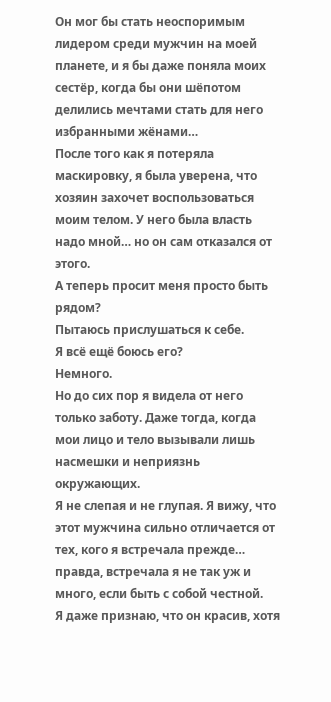Он мог бы стать неоспоримым лидером среди мужчин на моей планете, и я бы даже поняла моих сестёр, когда бы они шёпотом делились мечтами стать для него избранными жёнами…
После того как я потеряла маскировку, я была уверена, что хозяин захочет воспользоваться моим телом. У него была власть надо мной… но он сам отказался от этого.
А теперь просит меня просто быть рядом?
Пытаюсь прислушаться к себе.
Я всё ещё боюсь его?
Немного.
Но до сих пор я видела от него только заботу. Даже тогда, когда мои лицо и тело вызывали лишь насмешки и неприязнь окружающих.
Я не слепая и не глупая. Я вижу, что этот мужчина сильно отличается от тех, кого я встречала прежде… правда, встречала я не так уж и много, если быть с собой честной.
Я даже признаю, что он красив, хотя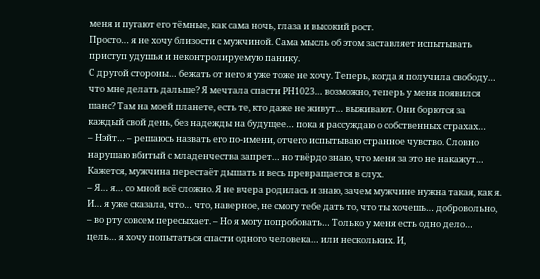меня и пугают его тёмные, как сама ночь, глаза и высокий рост.
Просто… я не хочу близости с мужчиной. Сама мысль об этом заставляет испытывать приступ удушья и неконтролируемую панику.
С другой стороны… бежать от него я уже тоже не хочу. Теперь, когда я получила свободу… что мне делать дальше? Я мечтала спасти РН1023… возможно, теперь у меня появился шанс? Там на моей планете, есть те, кто даже не живут… выживают. Они борются за каждый свой день, без надежды на будущее… пока я рассуждаю о собственных страхах…
– Нэйт… – решаюсь назвать его по-имени, отчего испытываю странное чувство. Словно нарушаю вбитый с младенчества запрет… но твёрдо знаю, что меня за это не накажут…
Кажется, мужчина перестаёт дышать и весь превращается в слух.
– Я… я… со мной всё сложно. Я не вчера родилась и знаю, зачем мужчине нужна такая, как я. И… я уже сказала, что… что, наверное, не смогу тебе дать то, что ты хочешь… добровольно, – во рту совсем пересыхает. – Но я могу попробовать… Только у меня есть одно дело… цель… я хочу попытаться спасти одного человека… или нескольких. И,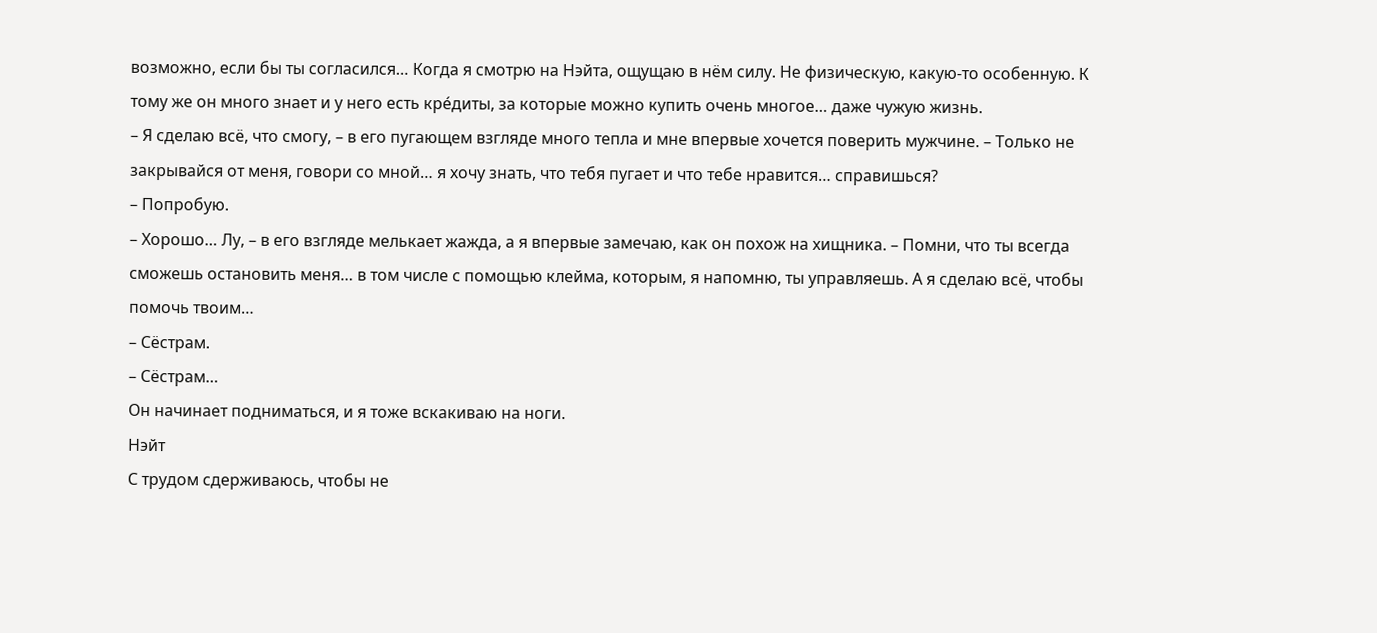возможно, если бы ты согласился… Когда я смотрю на Нэйта, ощущаю в нём силу. Не физическую, какую-то особенную. К тому же он много знает и у него есть кре́диты, за которые можно купить очень многое… даже чужую жизнь.
– Я сделаю всё, что смогу, – в его пугающем взгляде много тепла и мне впервые хочется поверить мужчине. – Только не закрывайся от меня, говори со мной… я хочу знать, что тебя пугает и что тебе нравится… справишься?
– Попробую.
– Хорошо… Лу, – в его взгляде мелькает жажда, а я впервые замечаю, как он похож на хищника. – Помни, что ты всегда сможешь остановить меня… в том числе с помощью клейма, которым, я напомню, ты управляешь. А я сделаю всё, чтобы помочь твоим…
– Сёстрам.
– Сёстрам…
Он начинает подниматься, и я тоже вскакиваю на ноги.
Нэйт
С трудом сдерживаюсь, чтобы не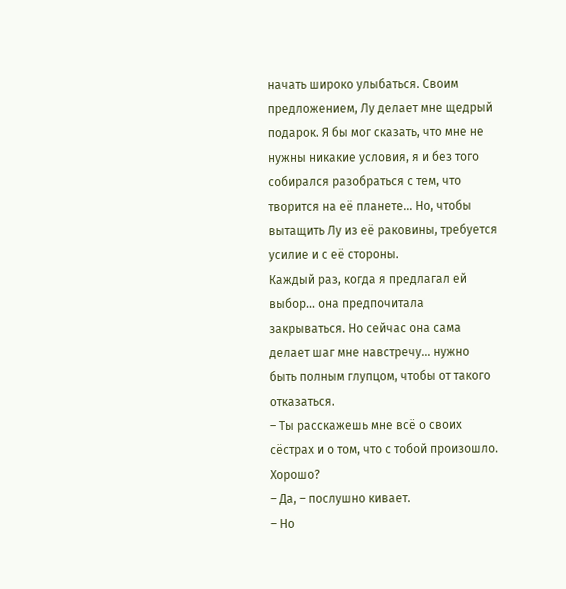начать широко улыбаться. Своим предложением, Лу делает мне щедрый подарок. Я бы мог сказать, что мне не нужны никакие условия, я и без того собирался разобраться с тем, что творится на её планете… Но, чтобы вытащить Лу из её раковины, требуется усилие и с её стороны.
Каждый раз, когда я предлагал ей выбор… она предпочитала закрываться. Но сейчас она сама делает шаг мне навстречу… нужно быть полным глупцом, чтобы от такого отказаться.
– Ты расскажешь мне всё о своих сёстрах и о том, что с тобой произошло. Хорошо?
– Да, – послушно кивает.
– Но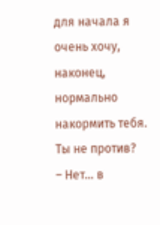для начала я очень хочу, наконец, нормально накормить тебя. Ты не против?
– Нет… в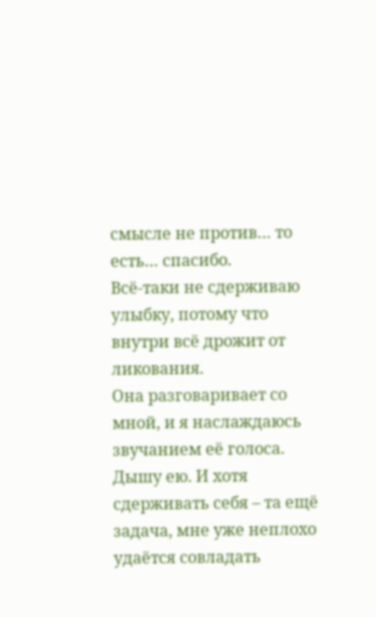смысле не против… то есть… спасибо.
Всё-таки не сдерживаю улыбку, потому что внутри всё дрожит от ликования.
Она разговаривает со мной, и я наслаждаюсь звучанием её голоса. Дышу ею. И хотя сдерживать себя – та ещё задача, мне уже неплохо удаётся совладать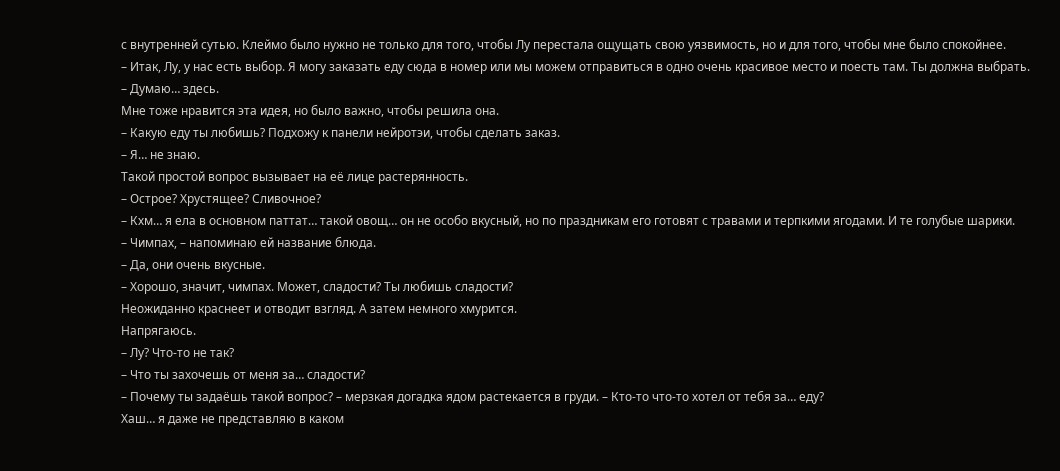с внутренней сутью. Клеймо было нужно не только для того, чтобы Лу перестала ощущать свою уязвимость, но и для того, чтобы мне было спокойнее.
– Итак, Лу, у нас есть выбор. Я могу заказать еду сюда в номер или мы можем отправиться в одно очень красивое место и поесть там. Ты должна выбрать.
– Думаю… здесь.
Мне тоже нравится эта идея, но было важно, чтобы решила она.
– Какую еду ты любишь? Подхожу к панели нейротэи, чтобы сделать заказ.
– Я… не знаю.
Такой простой вопрос вызывает на её лице растерянность.
– Острое? Хрустящее? Сливочное?
– Кхм… я ела в основном паттат… такой овощ… он не особо вкусный, но по праздникам его готовят с травами и терпкими ягодами. И те голубые шарики.
– Чимпах, – напоминаю ей название блюда.
– Да, они очень вкусные.
– Хорошо, значит, чимпах. Может, сладости? Ты любишь сладости?
Неожиданно краснеет и отводит взгляд. А затем немного хмурится.
Напрягаюсь.
– Лу? Что-то не так?
– Что ты захочешь от меня за… сладости?
– Почему ты задаёшь такой вопрос? – мерзкая догадка ядом растекается в груди. – Кто-то что-то хотел от тебя за… еду?
Хаш… я даже не представляю в каком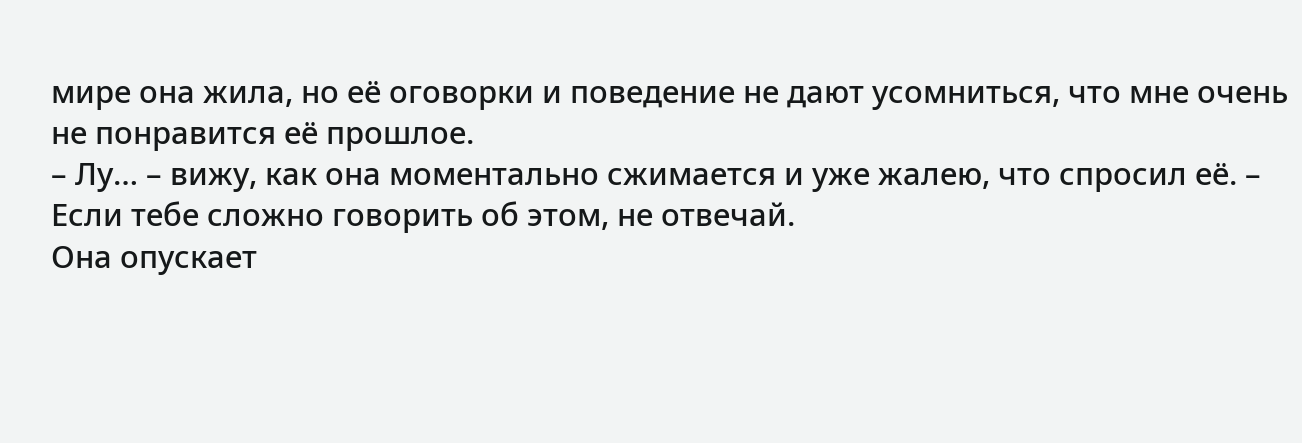мире она жила, но её оговорки и поведение не дают усомниться, что мне очень не понравится её прошлое.
– Лу… – вижу, как она моментально сжимается и уже жалею, что спросил её. – Если тебе сложно говорить об этом, не отвечай.
Она опускает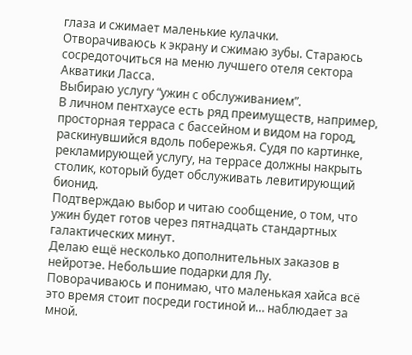глаза и сжимает маленькие кулачки.
Отворачиваюсь к экрану и сжимаю зубы. Стараюсь сосредоточиться на меню лучшего отеля сектора Акватики Ласса.
Выбираю услугу “ужин с обслуживанием”.
В личном пентхаусе есть ряд преимуществ, например, просторная терраса с бассейном и видом на город, раскинувшийся вдоль побережья. Судя по картинке, рекламирующей услугу, на террасе должны накрыть столик, который будет обслуживать левитирующий бионид.
Подтверждаю выбор и читаю сообщение, о том, что ужин будет готов через пятнадцать стандартных галактических минут.
Делаю ещё несколько дополнительных заказов в нейротэе. Небольшие подарки для Лу.
Поворачиваюсь и понимаю, что маленькая хайса всё это время стоит посреди гостиной и… наблюдает за мной.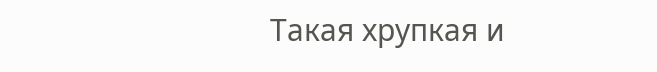Такая хрупкая и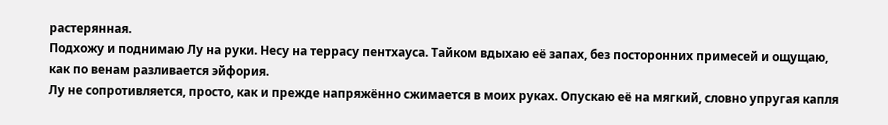растерянная.
Подхожу и поднимаю Лу на руки. Несу на террасу пентхауса. Тайком вдыхаю её запах, без посторонних примесей и ощущаю, как по венам разливается эйфория.
Лу не сопротивляется, просто, как и прежде напряжённо сжимается в моих руках. Опускаю её на мягкий, словно упругая капля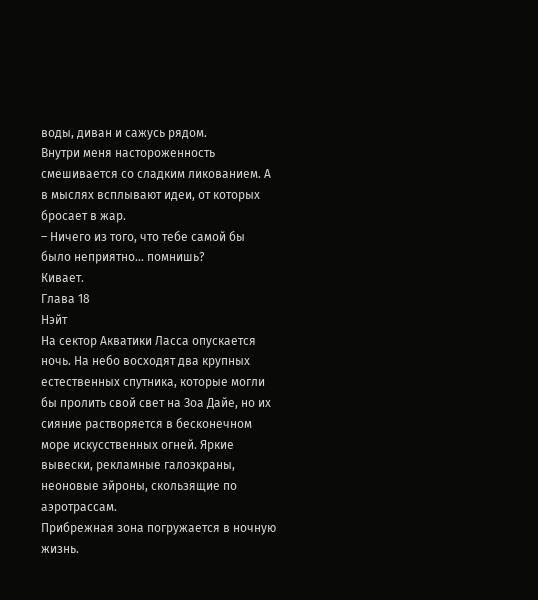воды, диван и сажусь рядом.
Внутри меня настороженность смешивается со сладким ликованием. А в мыслях всплывают идеи, от которых бросает в жар.
– Ничего из того, что тебе самой бы было неприятно… помнишь?
Кивает.
Глава 18
Нэйт
На сектор Акватики Ласса опускается ночь. На небо восходят два крупных естественных спутника, которые могли бы пролить свой свет на Зоа Дайе, но их сияние растворяется в бесконечном море искусственных огней. Яркие вывески, рекламные галоэкраны, неоновые эйроны, скользящие по аэротрассам.
Прибрежная зона погружается в ночную жизнь.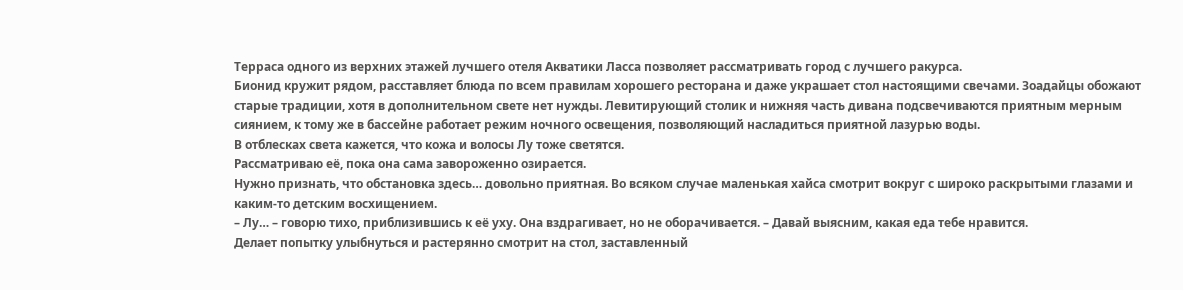Терраса одного из верхних этажей лучшего отеля Акватики Ласса позволяет рассматривать город с лучшего ракурса.
Бионид кружит рядом, расставляет блюда по всем правилам хорошего ресторана и даже украшает стол настоящими свечами. Зоадайцы обожают старые традиции, хотя в дополнительном свете нет нужды. Левитирующий столик и нижняя часть дивана подсвечиваются приятным мерным сиянием, к тому же в бассейне работает режим ночного освещения, позволяющий насладиться приятной лазурью воды.
В отблесках света кажется, что кожа и волосы Лу тоже светятся.
Рассматриваю её, пока она сама завороженно озирается.
Нужно признать, что обстановка здесь… довольно приятная. Во всяком случае маленькая хайса смотрит вокруг с широко раскрытыми глазами и каким-то детским восхищением.
– Лу… – говорю тихо, приблизившись к её уху. Она вздрагивает, но не оборачивается. – Давай выясним, какая еда тебе нравится.
Делает попытку улыбнуться и растерянно смотрит на стол, заставленный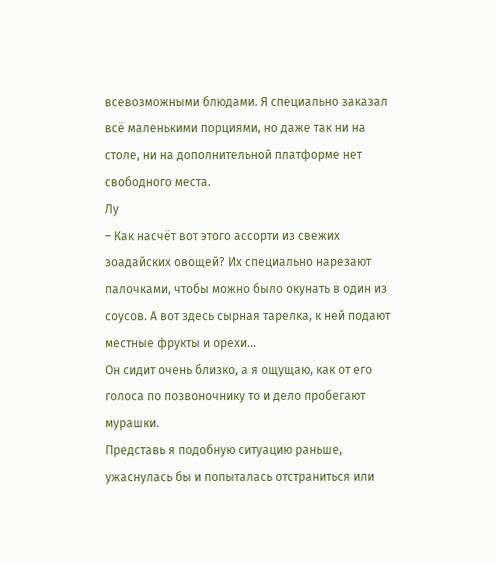всевозможными блюдами. Я специально заказал всё маленькими порциями, но даже так ни на столе, ни на дополнительной платформе нет свободного места.
Лу
– Как насчёт вот этого ассорти из свежих зоадайских овощей? Их специально нарезают палочками, чтобы можно было окунать в один из соусов. А вот здесь сырная тарелка, к ней подают местные фрукты и орехи…
Он сидит очень близко, а я ощущаю, как от его голоса по позвоночнику то и дело пробегают мурашки.
Представь я подобную ситуацию раньше, ужаснулась бы и попыталась отстраниться или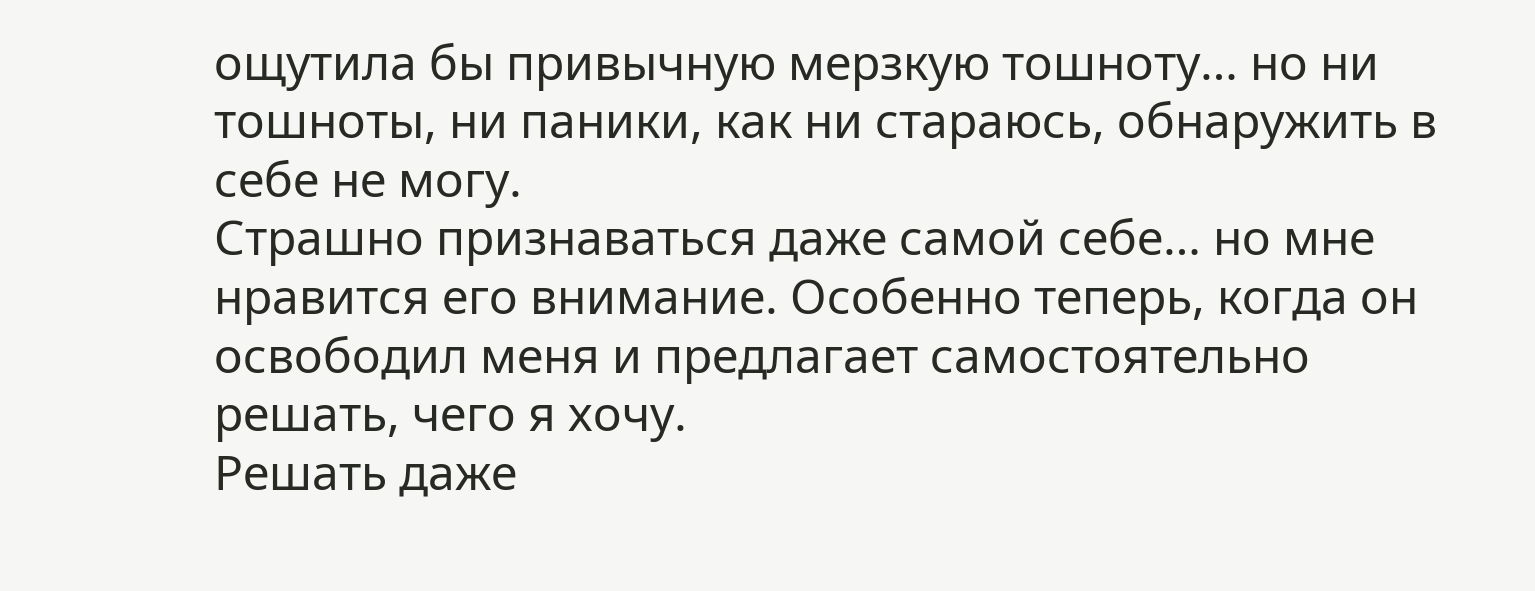ощутила бы привычную мерзкую тошноту… но ни тошноты, ни паники, как ни стараюсь, обнаружить в себе не могу.
Страшно признаваться даже самой себе… но мне нравится его внимание. Особенно теперь, когда он освободил меня и предлагает самостоятельно решать, чего я хочу.
Решать даже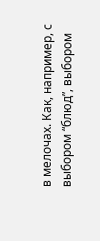в мелочах. Как, например, с выбором “блюд”, выбором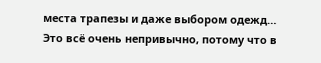места трапезы и даже выбором одежд…
Это всё очень непривычно, потому что в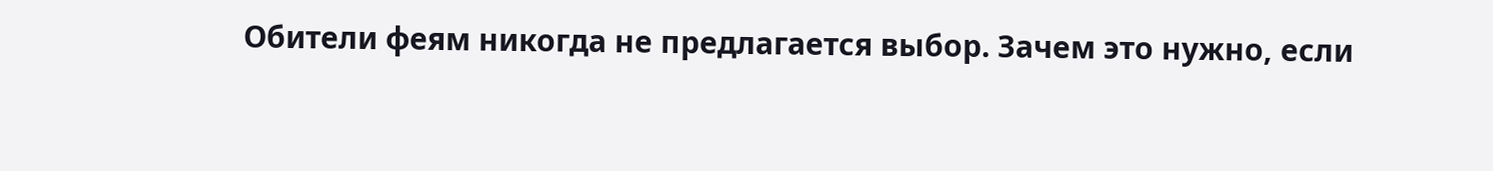Обители феям никогда не предлагается выбор. Зачем это нужно, если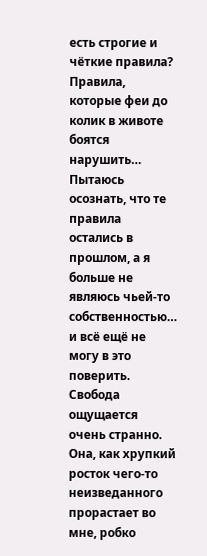есть строгие и чёткие правила? Правила, которые феи до колик в животе боятся нарушить…
Пытаюсь осознать, что те правила остались в прошлом, а я больше не являюсь чьей-то собственностью… и всё ещё не могу в это поверить.
Свобода ощущается очень странно. Она, как хрупкий росток чего-то неизведанного прорастает во мне, робко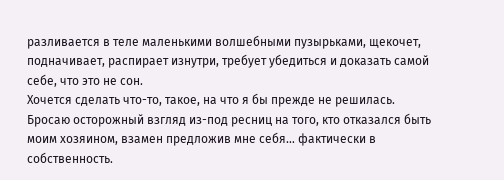разливается в теле маленькими волшебными пузырьками, щекочет, подначивает, распирает изнутри, требует убедиться и доказать самой себе, что это не сон.
Хочется сделать что-то, такое, на что я бы прежде не решилась. Бросаю осторожный взгляд из-под ресниц на того, кто отказался быть моим хозяином, взамен предложив мне себя… фактически в собственность.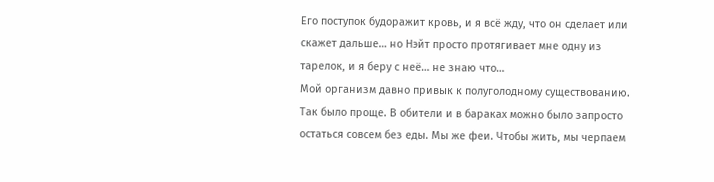Его поступок будоражит кровь, и я всё жду, что он сделает или скажет дальше… но Нэйт просто протягивает мне одну из тарелок, и я беру с неё… не знаю что…
Мой организм давно привык к полуголодному существованию. Так было проще. В обители и в бараках можно было запросто остаться совсем без еды. Мы же феи. Чтобы жить, мы черпаем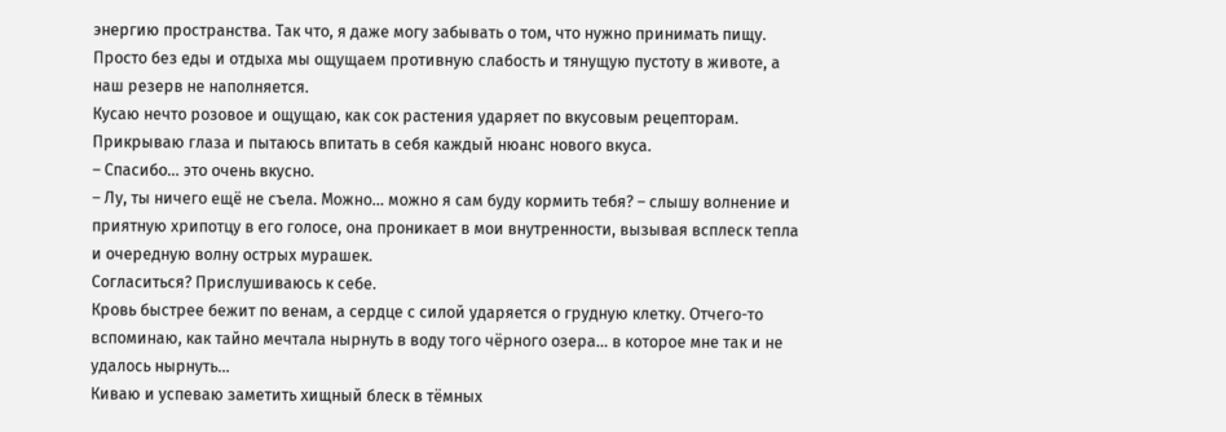энергию пространства. Так что, я даже могу забывать о том, что нужно принимать пищу. Просто без еды и отдыха мы ощущаем противную слабость и тянущую пустоту в животе, а наш резерв не наполняется.
Кусаю нечто розовое и ощущаю, как сок растения ударяет по вкусовым рецепторам. Прикрываю глаза и пытаюсь впитать в себя каждый нюанс нового вкуса.
– Спасибо… это очень вкусно.
– Лу, ты ничего ещё не съела. Можно… можно я сам буду кормить тебя? – слышу волнение и приятную хрипотцу в его голосе, она проникает в мои внутренности, вызывая всплеск тепла и очередную волну острых мурашек.
Согласиться? Прислушиваюсь к себе.
Кровь быстрее бежит по венам, а сердце с силой ударяется о грудную клетку. Отчего-то вспоминаю, как тайно мечтала нырнуть в воду того чёрного озера… в которое мне так и не удалось нырнуть…
Киваю и успеваю заметить хищный блеск в тёмных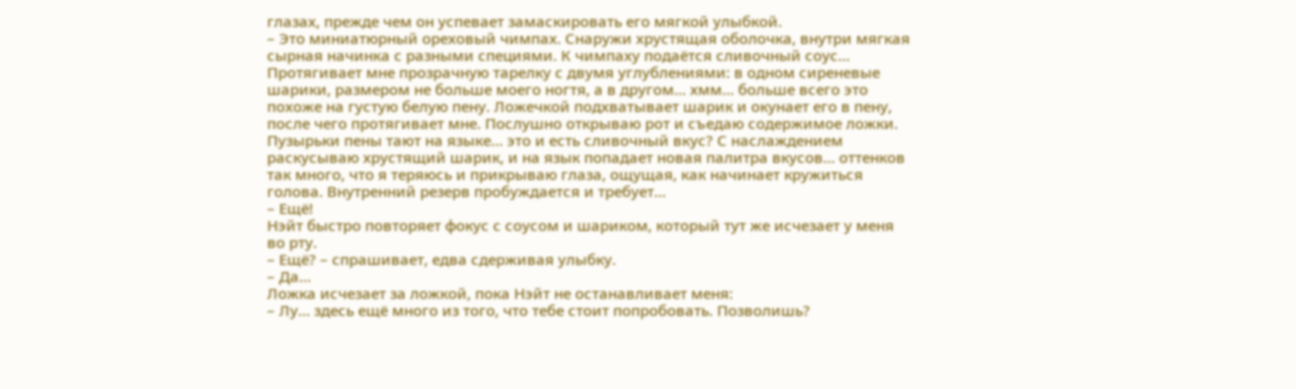глазах, прежде чем он успевает замаскировать его мягкой улыбкой.
– Это миниатюрный ореховый чимпах. Снаружи хрустящая оболочка, внутри мягкая сырная начинка с разными специями. К чимпаху подаётся сливочный соус…
Протягивает мне прозрачную тарелку с двумя углублениями: в одном сиреневые шарики, размером не больше моего ногтя, а в другом… хмм… больше всего это похоже на густую белую пену. Ложечкой подхватывает шарик и окунает его в пену, после чего протягивает мне. Послушно открываю рот и съедаю содержимое ложки.
Пузырьки пены тают на языке… это и есть сливочный вкус? С наслаждением раскусываю хрустящий шарик, и на язык попадает новая палитра вкусов… оттенков так много, что я теряюсь и прикрываю глаза, ощущая, как начинает кружиться голова. Внутренний резерв пробуждается и требует…
– Ещё!
Нэйт быстро повторяет фокус с соусом и шариком, который тут же исчезает у меня во рту.
– Ещё? – спрашивает, едва сдерживая улыбку.
– Да…
Ложка исчезает за ложкой, пока Нэйт не останавливает меня:
– Лу… здесь ещё много из того, что тебе стоит попробовать. Позволишь?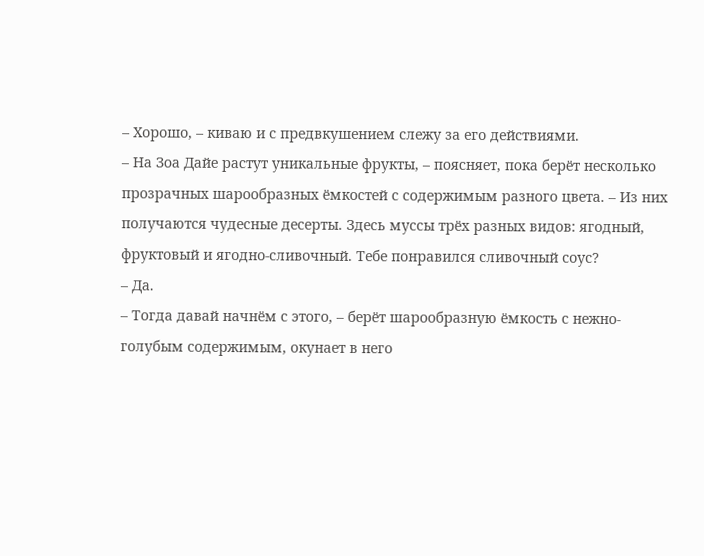– Хорошо, – киваю и с предвкушением слежу за его действиями.
– На Зоа Дайе растут уникальные фрукты, – поясняет, пока берёт несколько прозрачных шарообразных ёмкостей с содержимым разного цвета. – Из них получаются чудесные десерты. Здесь муссы трёх разных видов: ягодный, фруктовый и ягодно-сливочный. Тебе понравился сливочный соус?
– Да.
– Тогда давай начнём с этого, – берёт шарообразную ёмкость с нежно-голубым содержимым, окунает в него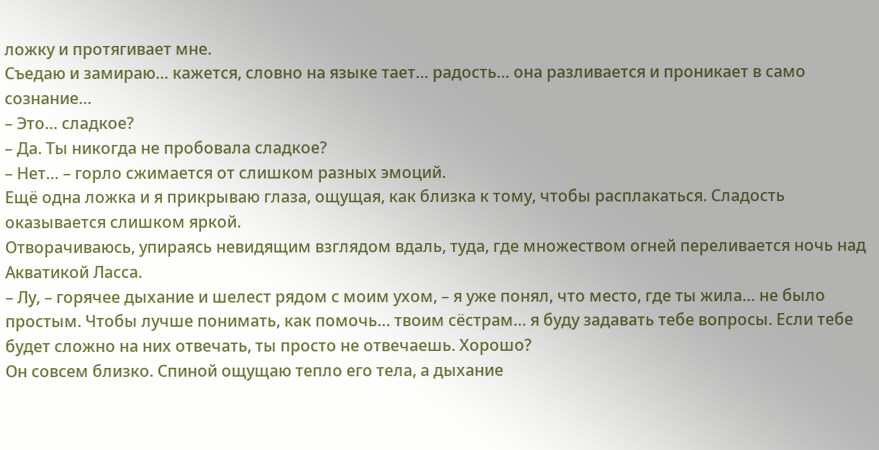ложку и протягивает мне.
Съедаю и замираю… кажется, словно на языке тает… радость… она разливается и проникает в само сознание…
– Это… сладкое?
– Да. Ты никогда не пробовала сладкое?
– Нет… – горло сжимается от слишком разных эмоций.
Ещё одна ложка и я прикрываю глаза, ощущая, как близка к тому, чтобы расплакаться. Сладость оказывается слишком яркой.
Отворачиваюсь, упираясь невидящим взглядом вдаль, туда, где множеством огней переливается ночь над Акватикой Ласса.
– Лу, – горячее дыхание и шелест рядом с моим ухом, – я уже понял, что место, где ты жила… не было простым. Чтобы лучше понимать, как помочь… твоим сёстрам… я буду задавать тебе вопросы. Если тебе будет сложно на них отвечать, ты просто не отвечаешь. Хорошо?
Он совсем близко. Спиной ощущаю тепло его тела, а дыхание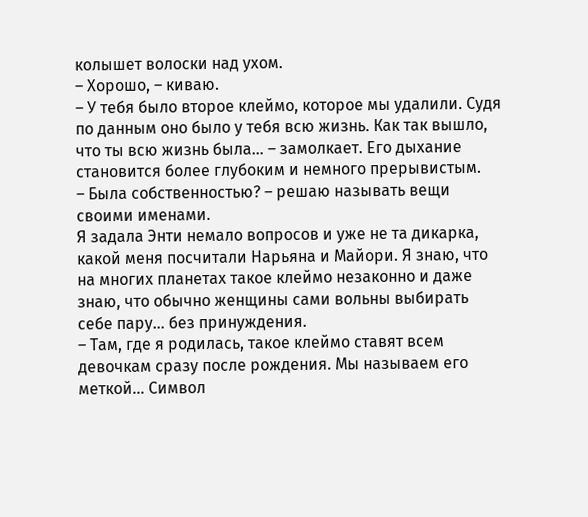колышет волоски над ухом.
– Хорошо, – киваю.
– У тебя было второе клеймо, которое мы удалили. Судя по данным оно было у тебя всю жизнь. Как так вышло, что ты всю жизнь была… – замолкает. Его дыхание становится более глубоким и немного прерывистым.
– Была собственностью? – решаю называть вещи своими именами.
Я задала Энти немало вопросов и уже не та дикарка, какой меня посчитали Нарьяна и Майори. Я знаю, что на многих планетах такое клеймо незаконно и даже знаю, что обычно женщины сами вольны выбирать себе пару… без принуждения.
– Там, где я родилась, такое клеймо ставят всем девочкам сразу после рождения. Мы называем его меткой… Символ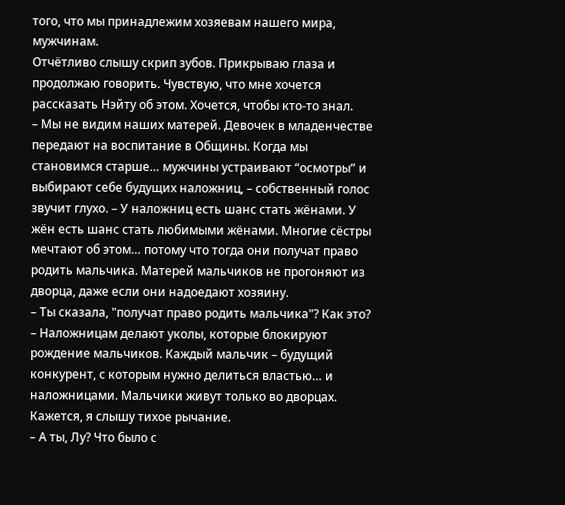того, что мы принадлежим хозяевам нашего мира, мужчинам.
Отчётливо слышу скрип зубов. Прикрываю глаза и продолжаю говорить. Чувствую, что мне хочется рассказать Нэйту об этом. Хочется, чтобы кто-то знал.
– Мы не видим наших матерей. Девочек в младенчестве передают на воспитание в Общины. Когда мы становимся старше… мужчины устраивают “осмотры” и выбирают себе будущих наложниц, – собственный голос звучит глухо. – У наложниц есть шанс стать жёнами. У жён есть шанс стать любимыми жёнами. Многие сёстры мечтают об этом… потому что тогда они получат право родить мальчика. Матерей мальчиков не прогоняют из дворца, даже если они надоедают хозяину.
– Ты сказала, "получат право родить мальчика"? Как это?
– Наложницам делают уколы, которые блокируют рождение мальчиков. Каждый мальчик – будущий конкурент, с которым нужно делиться властью… и наложницами. Мальчики живут только во дворцах.
Кажется, я слышу тихое рычание.
– А ты, Лу? Что было с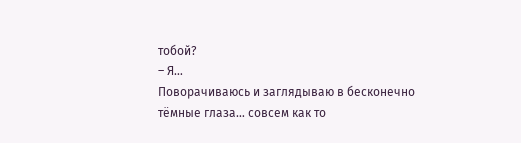тобой?
– Я…
Поворачиваюсь и заглядываю в бесконечно тёмные глаза… совсем как то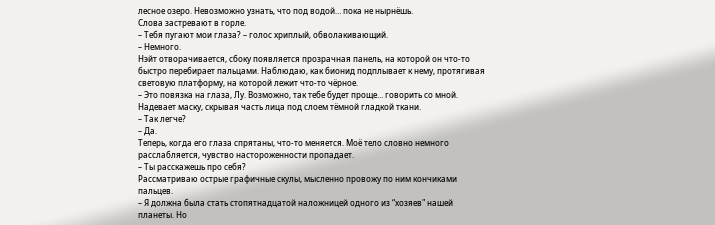лесное озеро. Невозможно узнать, что под водой… пока не нырнёшь.
Слова застревают в горле.
– Тебя пугают мои глаза? – голос хриплый, обволакивающий.
– Немного.
Нэйт отворачивается, сбоку появляется прозрачная панель, на которой он что-то быстро перебирает пальцами. Наблюдаю, как бионид подплывает к нему, протягивая световую платформу, на которой лежит что-то чёрное.
– Это повязка на глаза, Лу. Возможно, так тебе будет проще… говорить со мной.
Надевает маску, скрывая часть лица под слоем тёмной гладкой ткани.
– Так легче?
– Да.
Теперь, когда его глаза спрятаны, что-то меняется. Моё тело словно немного расслабляется, чувство настороженности пропадает.
– Ты расскажешь про себя?
Рассматриваю острые графичные скулы, мысленно провожу по ним кончиками пальцев.
– Я должна была стать стопятнадцатой наложницей одного из “хозяев" нашей планеты. Но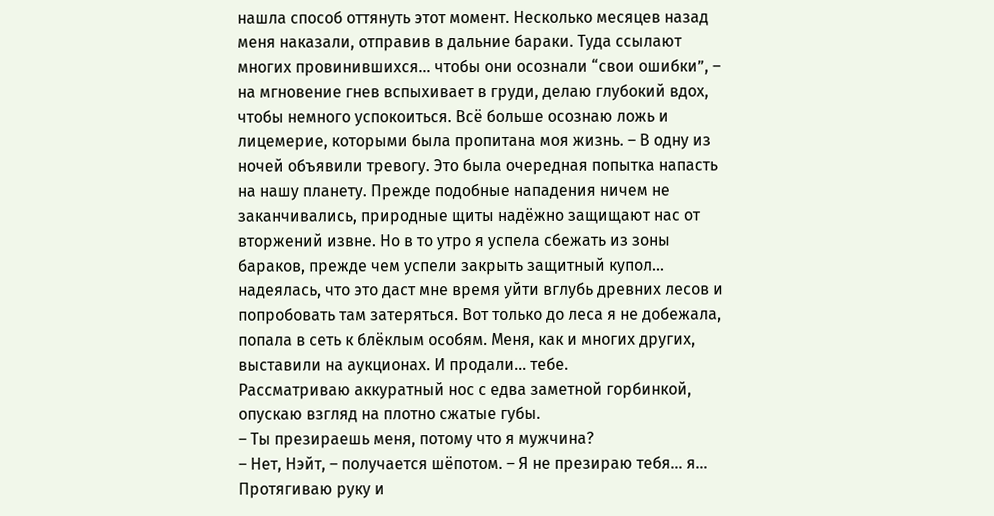нашла способ оттянуть этот момент. Несколько месяцев назад меня наказали, отправив в дальние бараки. Туда ссылают многих провинившихся… чтобы они осознали “свои ошибки”, – на мгновение гнев вспыхивает в груди, делаю глубокий вдох, чтобы немного успокоиться. Всё больше осознаю ложь и лицемерие, которыми была пропитана моя жизнь. – В одну из ночей объявили тревогу. Это была очередная попытка напасть на нашу планету. Прежде подобные нападения ничем не заканчивались, природные щиты надёжно защищают нас от вторжений извне. Но в то утро я успела сбежать из зоны бараков, прежде чем успели закрыть защитный купол… надеялась, что это даст мне время уйти вглубь древних лесов и попробовать там затеряться. Вот только до леса я не добежала, попала в сеть к блёклым особям. Меня, как и многих других, выставили на аукционах. И продали… тебе.
Рассматриваю аккуратный нос с едва заметной горбинкой, опускаю взгляд на плотно сжатые губы.
– Ты презираешь меня, потому что я мужчина?
– Нет, Нэйт, – получается шёпотом. – Я не презираю тебя… я…
Протягиваю руку и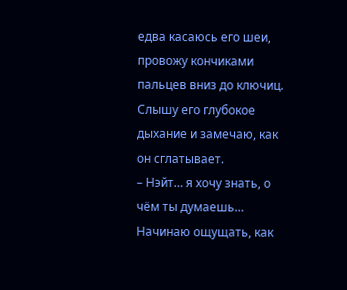едва касаюсь его шеи, провожу кончиками пальцев вниз до ключиц. Слышу его глубокое дыхание и замечаю, как он сглатывает.
– Нэйт… я хочу знать, о чём ты думаешь…
Начинаю ощущать, как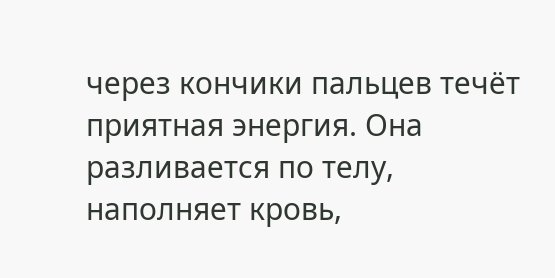через кончики пальцев течёт приятная энергия. Она разливается по телу, наполняет кровь,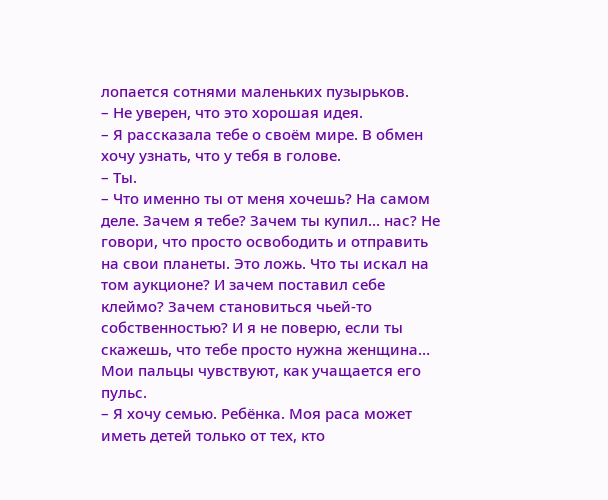лопается сотнями маленьких пузырьков.
– Не уверен, что это хорошая идея.
– Я рассказала тебе о своём мире. В обмен хочу узнать, что у тебя в голове.
– Ты.
– Что именно ты от меня хочешь? На самом деле. Зачем я тебе? Зачем ты купил… нас? Не говори, что просто освободить и отправить на свои планеты. Это ложь. Что ты искал на том аукционе? И зачем поставил себе клеймо? Зачем становиться чьей-то собственностью? И я не поверю, если ты скажешь, что тебе просто нужна женщина…
Мои пальцы чувствуют, как учащается его пульс.
– Я хочу семью. Ребёнка. Моя раса может иметь детей только от тех, кто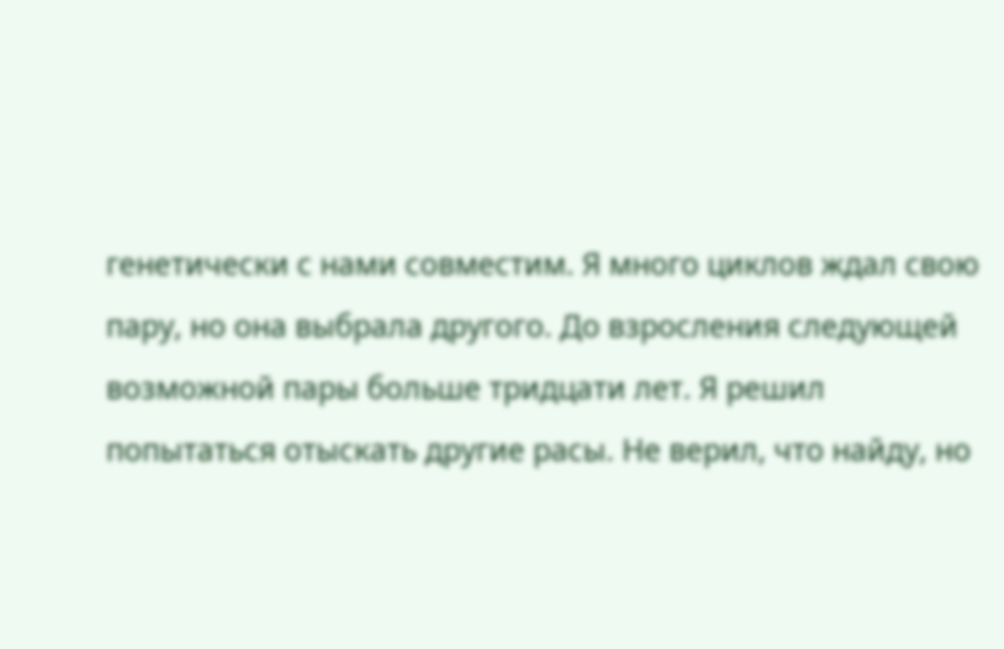генетически с нами совместим. Я много циклов ждал свою пару, но она выбрала другого. До взросления следующей возможной пары больше тридцати лет. Я решил попытаться отыскать другие расы. Не верил, что найду, но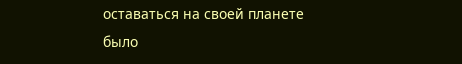оставаться на своей планете было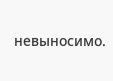невыносимо.